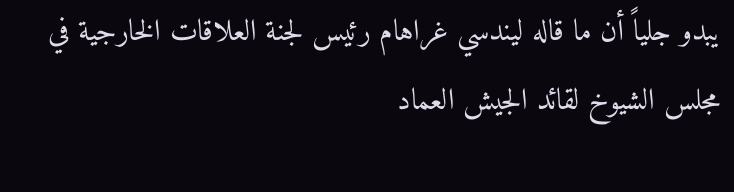يبدو جلياً أن ما قاله ليندسي غراهام رئيس لجنة العلاقات الخارجية في مجلس الشيوخ لقائد الجيش العماد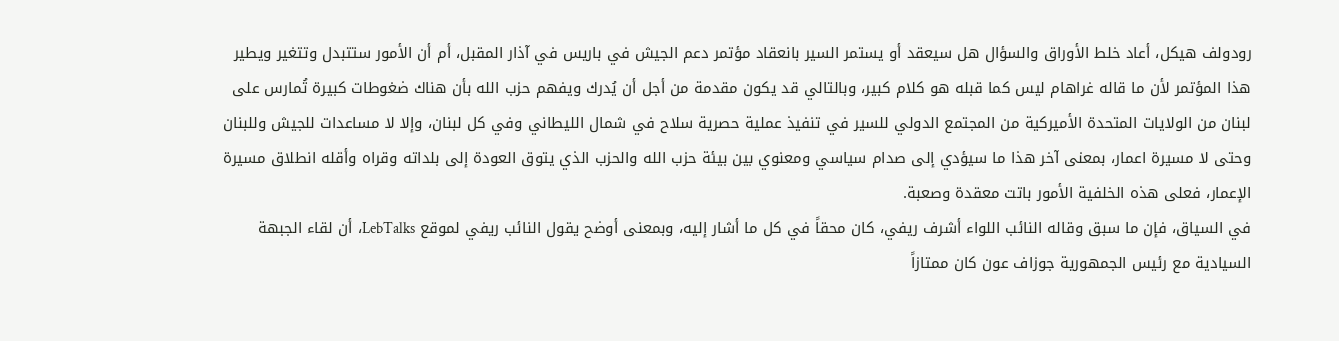رودولف هيكل، أعاد خلط الأوراق والسؤال هل سيعقد أو يستمر السير بانعقاد مؤتمر دعم الجيش في باريس في آذار المقبل، أم أن الأمور ستتبدل وتتغير ويطير هذا المؤتمر لأن ما قاله غراهام ليس كما قبله هو كلام كبير، وبالتالي قد يكون مقدمة من أجل أن يُدرك ويفهم حزب الله بأن هناك ضغوطات كبيرة تُمارس على لبنان من الولايات المتحدة الأميركية من المجتمع الدولي للسير في تنفيذ عملية حصرية سلاح في شمال الليطاني وفي كل لبنان، وإلا لا مساعدات للجيش وللبنان وحتى لا مسيرة اعمار، بمعنى آخر هذا ما سيؤدي إلى صدام سياسي ومعنوي بين بيئة حزب الله والحزب الذي يتوق العودة إلى بلداته وقراه وأقله انطلاق مسيرة الإعمار، فعلى هذه الخلفية الأمور باتت معقدة وصعبة.
في السياق، فإن ما سبق وقاله النائب اللواء أشرف ريفي، كان محقاً في كل ما أشار إليه، وبمعنى أوضح يقول النائب ريفي لموقع LebTalks، أن لقاء الجبهة السيادية مع رئيس الجمهورية جوزاف عون كان ممتازاً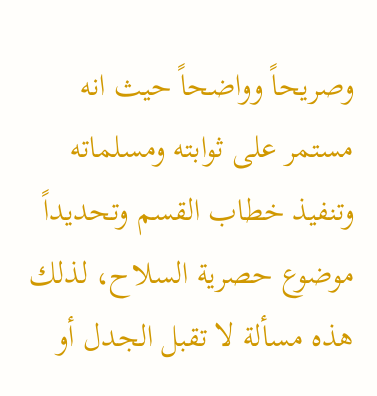وصريحاً وواضحاً حيث انه مستمر على ثوابته ومسلماته وتنفيذ خطاب القسم وتحديداً موضوع حصرية السلاح، لذلك هذه مسألة لا تقبل الجدل أو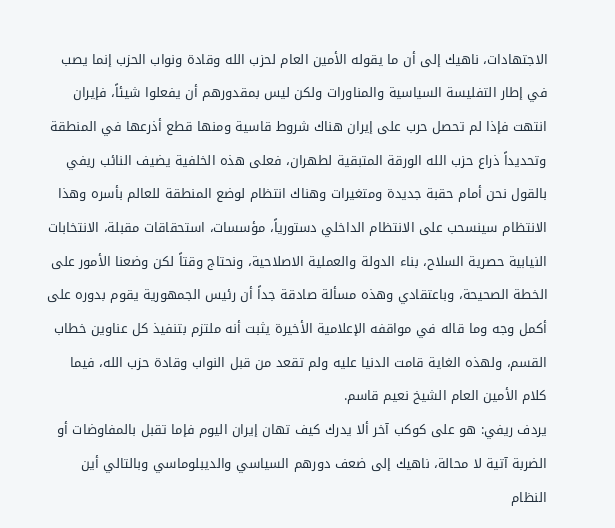الاجتهادات، ناهيك إلى أن ما يقوله الأمين العام لحزب الله وقادة ونواب الحزب إنما يصب في إطار التفليسة السياسية والمناورات ولكن ليس بمقدورهم أن يفعلوا شيئاً، فإيران انتهت فإذا لم تحصل حرب على إيران هناك شروط قاسية ومنها قطع أذرعها في المنطقة وتحديداً ذراع حزب الله الورقة المتبقية لطهران، فعلى هذه الخلفية يضيف النائب ريفي بالقول نحن أمام حقبة جديدة ومتغيرات وهناك انتظام لوضع المنطقة للعالم بأسره وهذا الانتظام سينسحب على الانتظام الداخلي دستورياً، مؤسسات، استحقاقات مقبلة، الانتخابات النيابية حصرية السلاح، بناء الدولة والعملية الاصلاحية، ونحتاج وقتاً لكن وضعنا الأمور على الخطة الصحيحة، وباعتقادي وهذه مسألة صادقة جداً أن رئيس الجمهورية يقوم بدوره على أكمل وجه وما قاله في مواقفه الإعلامية الأخيرة يثبت أنه ملتزم بتنفيذ كل عناوين خطاب القسم، ولهذه الغاية قامت الدنيا عليه ولم تقعد من قبل النواب وقادة حزب الله، فيما كلام الأمين العام الشيخ نعيم قاسم.
يردف ريفي: هو على كوكب آخر ألا يدرك كيف تهان إيران اليوم فإما تقبل بالمفاوضات أو الضربة آتية لا محالة، ناهيك إلى ضعف دورهم السياسي والديبلوماسي وبالتالي أين النظام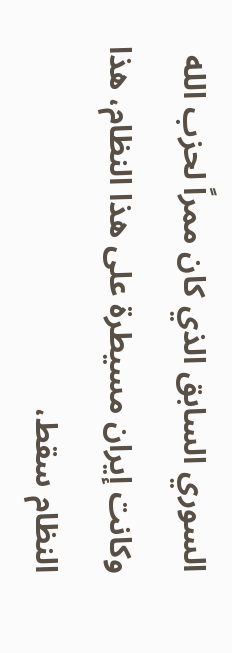السوري السابق الذي كان ممراً لحزب الله وكانت إيران مسيطرة على هذا النظام، هذا النظام سقط،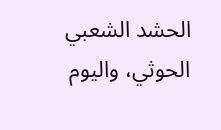الحشد الشعبي الحوثي، واليوم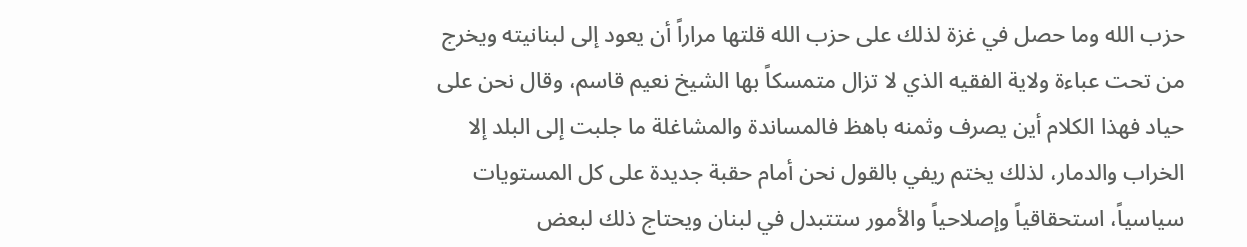حزب الله وما حصل في غزة لذلك على حزب الله قلتها مراراً أن يعود إلى لبنانيته ويخرج من تحت عباءة ولاية الفقيه الذي لا تزال متمسكاً بها الشيخ نعيم قاسم، وقال نحن على حياد فهذا الكلام أين يصرف وثمنه باهظ فالمساندة والمشاغلة ما جلبت إلى البلد إلا الخراب والدمار، لذلك يختم ريفي بالقول نحن أمام حقبة جديدة على كل المستويات سياسياً، استحقاقياً وإصلاحياً والأمور ستتبدل في لبنان ويحتاج ذلك لبعض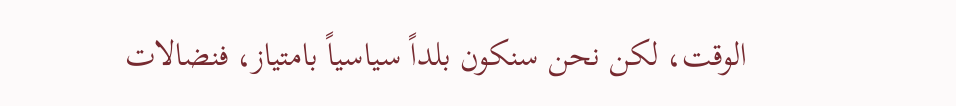الوقت، لكن نحن سنكون بلداً سياسياً بامتياز، فنضالات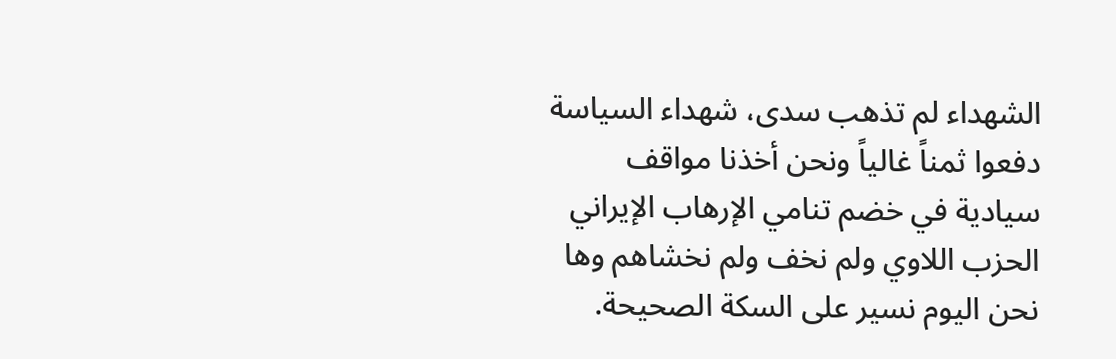الشهداء لم تذهب سدى، شهداء السياسة دفعوا ثمناً غالياً ونحن أخذنا مواقف سيادية في خضم تنامي الإرهاب الإيراني الحزب اللاوي ولم نخف ولم نخشاهم وها نحن اليوم نسير على السكة الصحيحة.